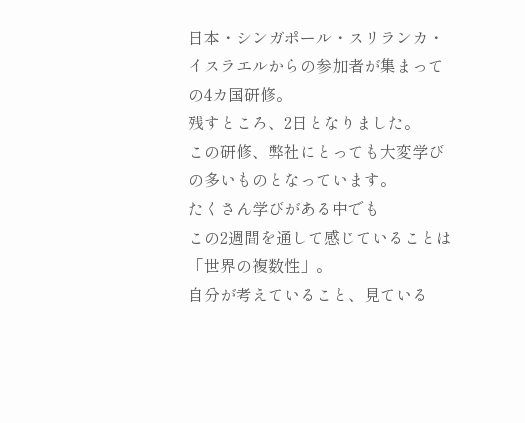日本・シンガポール・スリランカ・イスラエルからの参加者が集まっての4カ国研修。
残すところ、2日となりました。
この研修、弊社にとっても大変学びの多いものとなっています。
たくさん学びがある中でも
この2週間を通して感じていることは
「世界の複数性」。
自分が考えていること、見ている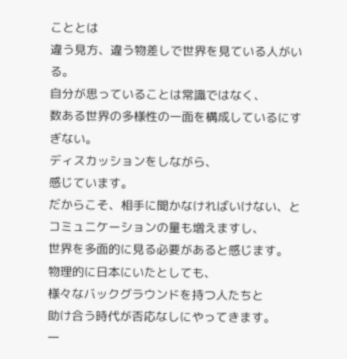こととは
違う見方、違う物差しで世界を見ている人がいる。
自分が思っていることは常識ではなく、
数ある世界の多様性の一面を構成しているにすぎない。
ディスカッションをしながら、
感じています。
だからこそ、相手に聞かなければいけない、と
コミュニケーションの量も増えますし、
世界を多面的に見る必要があると感じます。
物理的に日本にいたとしても、
様々なバックグラウンドを持つ人たちと
助け合う時代が否応なしにやってきます。
一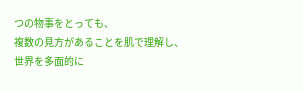つの物事をとっても、
複数の見方があることを肌で理解し、
世界を多面的に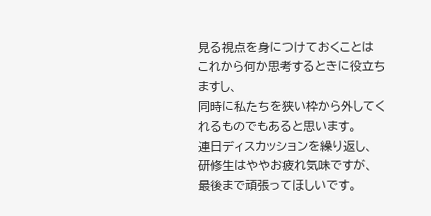見る視点を身につけておくことは
これから何か思考するときに役立ちますし、
同時に私たちを狭い枠から外してくれるものでもあると思います。
連日ディスカッションを繰り返し、
研修生はややお疲れ気味ですが、
最後まで頑張ってほしいです。